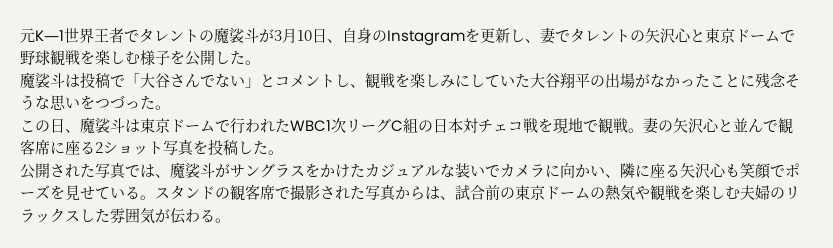元K―1世界王者でタレントの魔裟斗が3月10日、自身のInstagramを更新し、妻でタレントの矢沢心と東京ドームで野球観戦を楽しむ様子を公開した。
魔裟斗は投稿で「大谷さんでない」とコメントし、観戦を楽しみにしていた大谷翔平の出場がなかったことに残念そうな思いをつづった。
この日、魔裟斗は東京ドームで行われたWBC1次リーグC組の日本対チェコ戦を現地で観戦。妻の矢沢心と並んで観客席に座る2ショット写真を投稿した。
公開された写真では、魔裟斗がサングラスをかけたカジュアルな装いでカメラに向かい、隣に座る矢沢心も笑顔でポーズを見せている。スタンドの観客席で撮影された写真からは、試合前の東京ドームの熱気や観戦を楽しむ夫婦のリラックスした雰囲気が伝わる。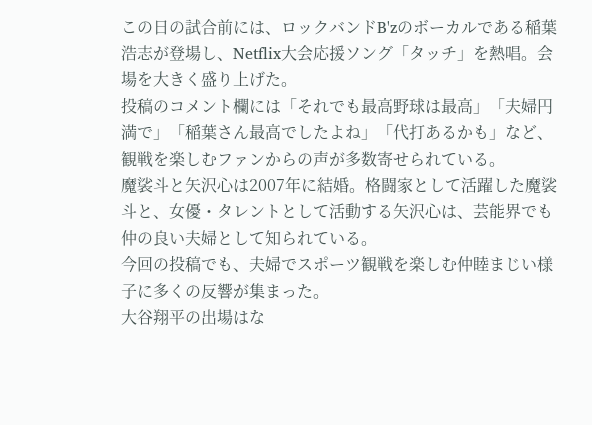この日の試合前には、ロックバンドB'zのボーカルである稲葉浩志が登場し、Netflix大会応援ソング「タッチ」を熱唱。会場を大きく盛り上げた。
投稿のコメント欄には「それでも最高野球は最高」「夫婦円満で」「稲葉さん最高でしたよね」「代打あるかも」など、観戦を楽しむファンからの声が多数寄せられている。
魔裟斗と矢沢心は2007年に結婚。格闘家として活躍した魔裟斗と、女優・タレントとして活動する矢沢心は、芸能界でも仲の良い夫婦として知られている。
今回の投稿でも、夫婦でスポーツ観戦を楽しむ仲睦まじい様子に多くの反響が集まった。
大谷翔平の出場はな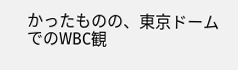かったものの、東京ドームでのWBC観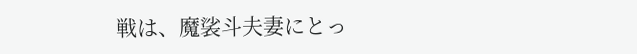戦は、魔裟斗夫妻にとっ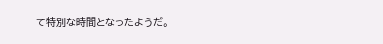て特別な時間となったようだ。